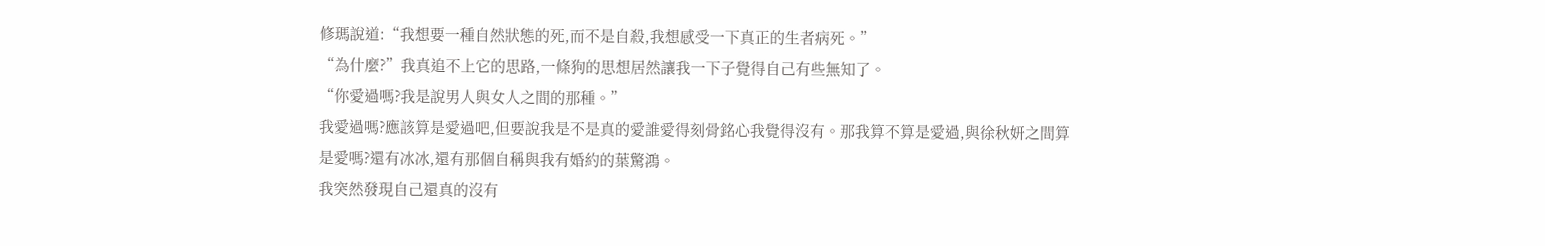修瑪說道:“我想要一種自然狀態的死,而不是自殺,我想感受一下真正的生者病死。”
“為什麼?”我真追不上它的思路,一條狗的思想居然讓我一下子覺得自己有些無知了。
“你愛過嗎?我是說男人與女人之間的那種。”
我愛過嗎?應該算是愛過吧,但要說我是不是真的愛誰愛得刻骨銘心我覺得沒有。那我算不算是愛過,與徐秋妍之間算是愛嗎?還有冰冰,還有那個自稱與我有婚約的葉驚鴻。
我突然發現自己還真的沒有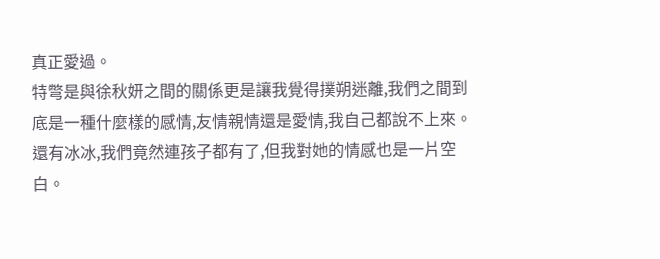真正愛過。
特彆是與徐秋妍之間的關係更是讓我覺得撲朔迷離,我們之間到底是一種什麼樣的感情,友情親情還是愛情,我自己都說不上來。
還有冰冰,我們竟然連孩子都有了,但我對她的情感也是一片空白。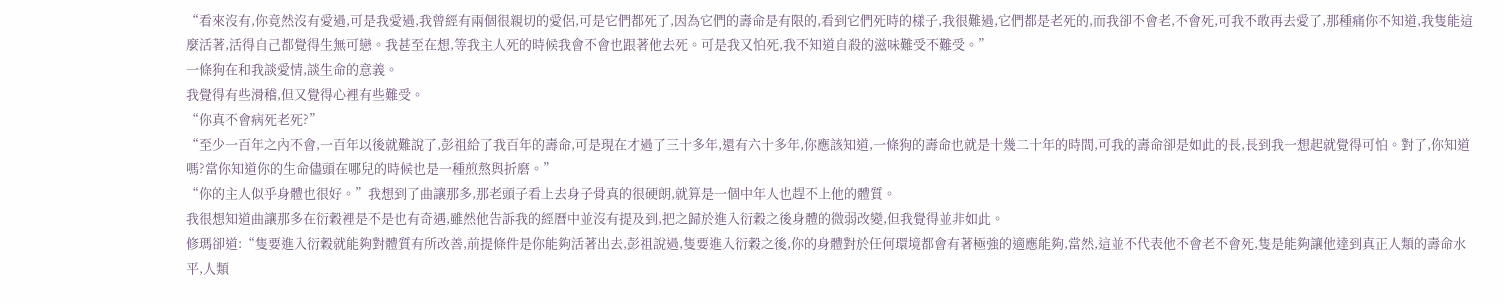“看來沒有,你竟然沒有愛過,可是我愛過,我曾經有兩個很親切的愛侶,可是它們都死了,因為它們的壽命是有限的,看到它們死時的樣子,我很難過,它們都是老死的,而我卻不會老,不會死,可我不敢再去愛了,那種痛你不知道,我隻能這麼活著,活得自己都覺得生無可戀。我甚至在想,等我主人死的時候我會不會也跟著他去死。可是我又怕死,我不知道自殺的滋味難受不難受。”
一條狗在和我談愛情,談生命的意義。
我覺得有些滑稽,但又覺得心裡有些難受。
“你真不會病死老死?”
“至少一百年之內不會,一百年以後就難說了,彭祖給了我百年的壽命,可是現在才過了三十多年,還有六十多年,你應該知道,一條狗的壽命也就是十幾二十年的時間,可我的壽命卻是如此的長,長到我一想起就覺得可怕。對了,你知道嗎?當你知道你的生命儘頭在哪兒的時候也是一種煎熬與折磨。”
“你的主人似乎身體也很好。”我想到了曲讓那多,那老頭子看上去身子骨真的很硬朗,就算是一個中年人也趕不上他的體質。
我很想知道曲讓那多在衍穀裡是不是也有奇遇,雖然他告訴我的經曆中並沒有提及到,把之歸於進入衍穀之後身體的微弱改變,但我覺得並非如此。
修瑪卻道:“隻要進入衍穀就能夠對體質有所改善,前提條件是你能夠活著出去,彭祖說過,隻要進入衍穀之後,你的身體對於任何環境都會有著極強的適應能夠,當然,這並不代表他不會老不會死,隻是能夠讓他達到真正人類的壽命水平,人類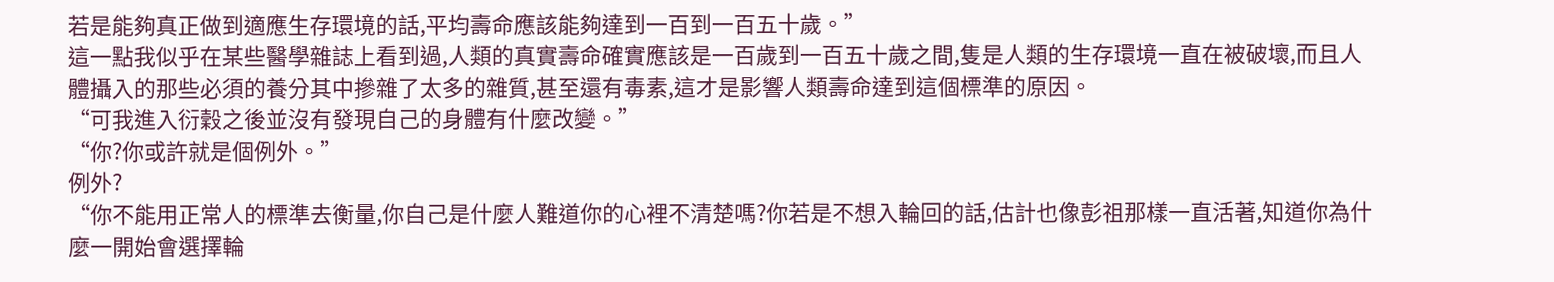若是能夠真正做到適應生存環境的話,平均壽命應該能夠達到一百到一百五十歲。”
這一點我似乎在某些醫學雜誌上看到過,人類的真實壽命確實應該是一百歲到一百五十歲之間,隻是人類的生存環境一直在被破壞,而且人體攝入的那些必須的養分其中摻雜了太多的雜質,甚至還有毒素,這才是影響人類壽命達到這個標準的原因。
“可我進入衍穀之後並沒有發現自己的身體有什麼改變。”
“你?你或許就是個例外。”
例外?
“你不能用正常人的標準去衡量,你自己是什麼人難道你的心裡不清楚嗎?你若是不想入輪回的話,估計也像彭祖那樣一直活著,知道你為什麼一開始會選擇輪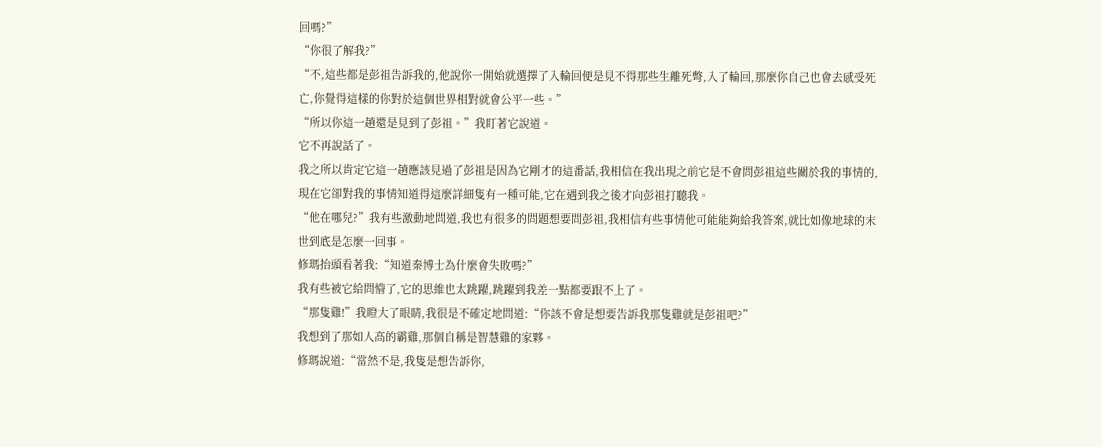回嗎?”
“你很了解我?”
“不,這些都是彭祖告訴我的,他說你一開始就選擇了入輪回便是見不得那些生離死彆,入了輪回,那麼你自己也會去感受死亡,你覺得這樣的你對於這個世界相對就會公平一些。”
“所以你這一趟還是見到了彭祖。”我盯著它說道。
它不再說話了。
我之所以肯定它這一趟應該見過了彭祖是因為它剛才的這番話,我相信在我出現之前它是不會問彭祖這些關於我的事情的,現在它卻對我的事情知道得這麼詳細隻有一種可能,它在遇到我之後才向彭祖打聽我。
“他在哪兒?”我有些激動地問道,我也有很多的問題想要問彭祖,我相信有些事情他可能能夠給我答案,就比如像地球的末世到底是怎麼一回事。
修瑪抬頭看著我:“知道秦博士為什麼會失敗嗎?”
我有些被它給問懵了,它的思維也太跳躍,跳躍到我差一點都要跟不上了。
“那隻雞!”我瞪大了眼睛,我很是不確定地問道:“你該不會是想要告訴我那隻雞就是彭祖吧?”
我想到了那如人高的霸雞,那個自稱是智慧雞的家夥。
修瑪說道:“當然不是,我隻是想告訴你,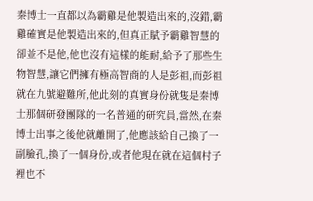秦博士一直都以為霸雞是他製造出來的,沒錯,霸雞確實是他製造出來的,但真正賦予霸雞智慧的卻並不是他,他也沒有這樣的能耐,給予了那些生物智慧,讓它們擁有極高智商的人是彭祖,而彭祖就在九號避難所,他此刻的真實身份就隻是秦博士那個研發團隊的一名普通的研究員,當然,在秦博士出事之後他就離開了,他應該給自己換了一副臉孔,換了一個身份,或者他現在就在這個村子裡也不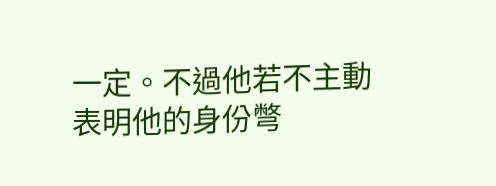一定。不過他若不主動表明他的身份彆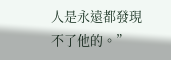人是永遠都發現不了他的。”